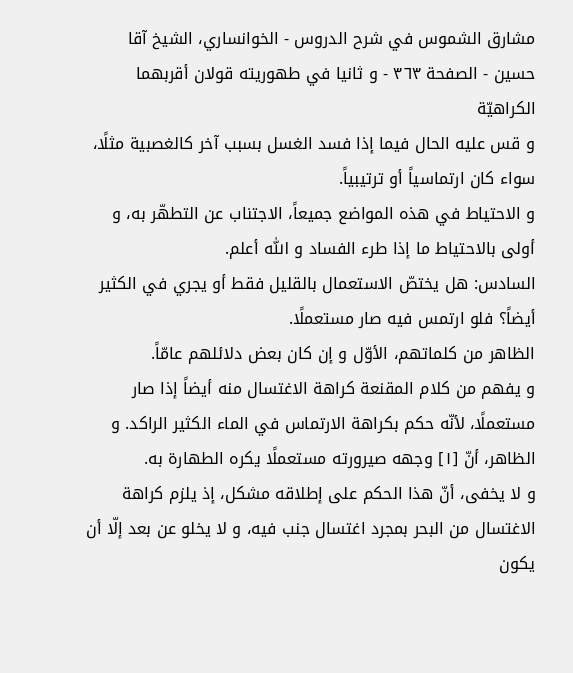مشارق الشموس في شرح الدروس - الخوانساري، الشيخ آقا حسين - الصفحة ٣٦٣ - و ثانيا في طهوريته قولان أقربهما الكراهيّة
و قس عليه الحال فيما إذا فسد الغسل بسبب آخر كالغصبية مثلًا، سواء كان ارتماسياً أو ترتيبياً.
و الاحتياط في هذه المواضع جميعاً، الاجتناب عن التطهّر به، و أولى بالاحتياط ما إذا طرء الفساد و اللّٰه أعلم.
السادس: هل يختصّ الاستعمال بالقليل فقط أو يجري في الكثير أيضاً؟ فلو ارتمس فيه صار مستعملًا.
الظاهر من كلماتهم، الأوّل و إن كان بعض دلائلهم عامّاً.
و يفهم من كلام المقنعة كراهة الاغتسال منه أيضاً إذا صار مستعملًا، لأنّه حكم بكراهة الارتماس في الماء الكثير الراكد. و الظاهر، أنّ [١] وجهه صيرورته مستعملًا يكره الطهارة به.
و لا يخفى، أنّ هذا الحكم على إطلاقه مشكل، إذ يلزم كراهة الاغتسال من البحر بمجرد اغتسال جنب فيه، و لا يخلو عن بعد إلّا أن يكون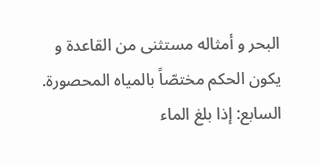البحر و أمثاله مستثنى من القاعدة و يكون الحكم مختصّاً بالمياه المحصورة.
السابع: إذا بلغ الماء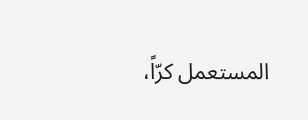المستعمل كرّاً،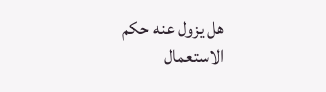هل يزول عنه حكم الاستعمال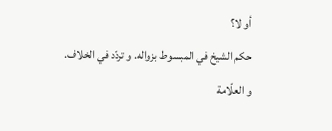أو لا؟
حكم الشيخ في المبسوط بزواله. و تردّد في الخلاف.
و العلّامة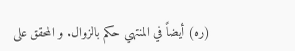(ره) أيضاً في المنتهي حكم بالزوال. و المحقق على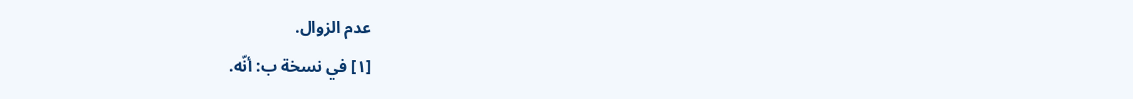عدم الزوال.
[١] في نسخة ب: أنّه.